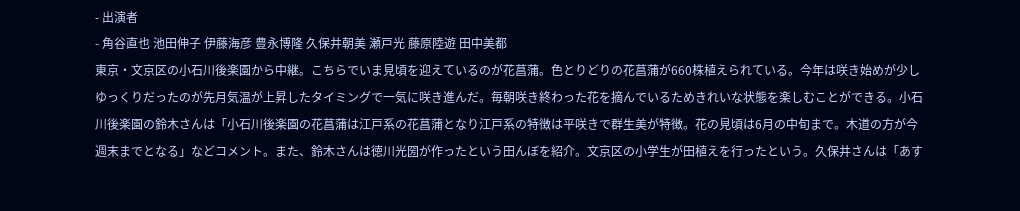- 出演者
- 角谷直也 池田伸子 伊藤海彦 豊永博隆 久保井朝美 瀬戸光 藤原陸遊 田中美都
東京・文京区の小石川後楽園から中継。こちらでいま見頃を迎えているのが花菖蒲。色とりどりの花菖蒲が660株植えられている。今年は咲き始めが少しゆっくりだったのが先月気温が上昇したタイミングで一気に咲き進んだ。毎朝咲き終わった花を摘んでいるためきれいな状態を楽しむことができる。小石川後楽園の鈴木さんは「小石川後楽園の花菖蒲は江戸系の花菖蒲となり江戸系の特徴は平咲きで群生美が特徴。花の見頃は6月の中旬まで。木道の方が今週末までとなる」などコメント。また、鈴木さんは徳川光圀が作ったという田んぼを紹介。文京区の小学生が田植えを行ったという。久保井さんは「あす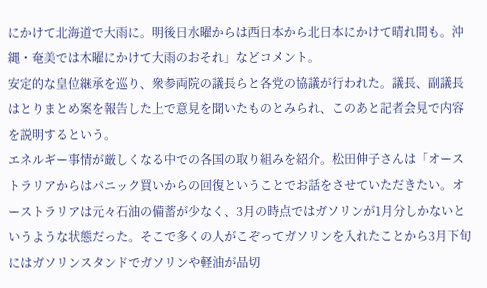にかけて北海道で大雨に。明後日水曜からは西日本から北日本にかけて晴れ間も。沖縄・奄美では木曜にかけて大雨のおそれ」などコメント。
安定的な皇位継承を巡り、衆参両院の議長らと各党の協議が行われた。議長、副議長はとりまとめ案を報告した上で意見を聞いたものとみられ、このあと記者会見で内容を説明するという。
エネルギー事情が厳しくなる中での各国の取り組みを紹介。松田伸子さんは「オーストラリアからはパニック買いからの回復ということでお話をさせていただきたい。オーストラリアは元々石油の備蓄が少なく、3月の時点ではガソリンが1月分しかないというような状態だった。そこで多くの人がこぞってガソリンを入れたことから3月下旬にはガソリンスタンドでガソリンや軽油が品切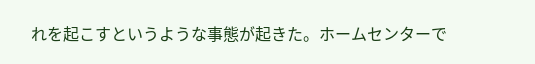れを起こすというような事態が起きた。ホームセンターで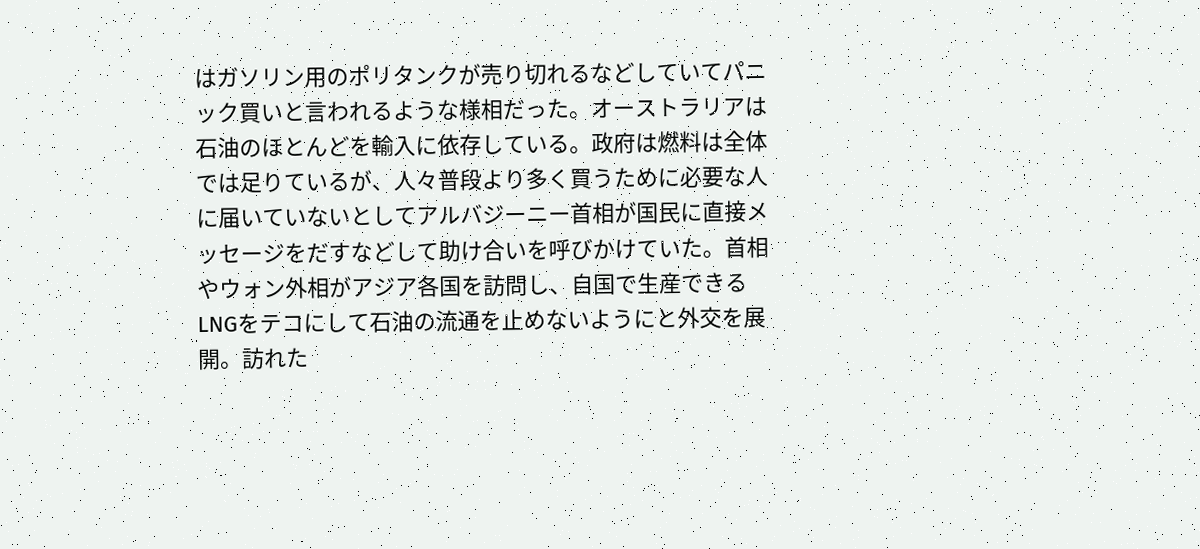はガソリン用のポリタンクが売り切れるなどしていてパニック買いと言われるような様相だった。オーストラリアは石油のほとんどを輸入に依存している。政府は燃料は全体では足りているが、人々普段より多く買うために必要な人に届いていないとしてアルバジーニー首相が国民に直接メッセージをだすなどして助け合いを呼びかけていた。首相やウォン外相がアジア各国を訪問し、自国で生産できるLNGをテコにして石油の流通を止めないようにと外交を展開。訪れた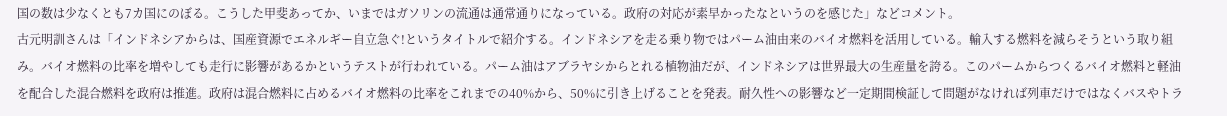国の数は少なくとも7カ国にのぼる。こうした甲斐あってか、いまではガソリンの流通は通常通りになっている。政府の対応が素早かったなというのを感じた」などコメント。
古元明訓さんは「インドネシアからは、国産資源でエネルギー自立急ぐ!というタイトルで紹介する。インドネシアを走る乗り物ではパーム油由来のバイオ燃料を活用している。輸入する燃料を減らそうという取り組み。バイオ燃料の比率を増やしても走行に影響があるかというテストが行われている。パーム油はアブラヤシからとれる植物油だが、インドネシアは世界最大の生産量を誇る。このパームからつくるバイオ燃料と軽油を配合した混合燃料を政府は推進。政府は混合燃料に占めるバイオ燃料の比率をこれまでの40%から、50%に引き上げることを発表。耐久性への影響など一定期間検証して問題がなければ列車だけではなくバスやトラ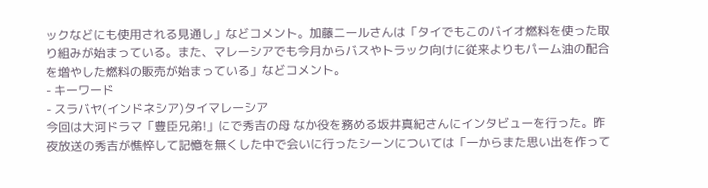ックなどにも使用される見通し」などコメント。加藤ニールさんは「タイでもこのバイオ燃料を使った取り組みが始まっている。また、マレーシアでも今月からバスやトラック向けに従来よりもパーム油の配合を増やした燃料の販売が始まっている」などコメント。
- キーワード
- スラバヤ(インドネシア)タイマレーシア
今回は大河ドラマ「豊臣兄弟!」にで秀吉の母 なか役を務める坂井真紀さんにインタビューを行った。昨夜放送の秀吉が憔悴して記憶を無くした中で会いに行ったシーンについては「一からまた思い出を作って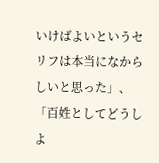いけばよいというセリフは本当になからしいと思った」、「百姓としてどうしよ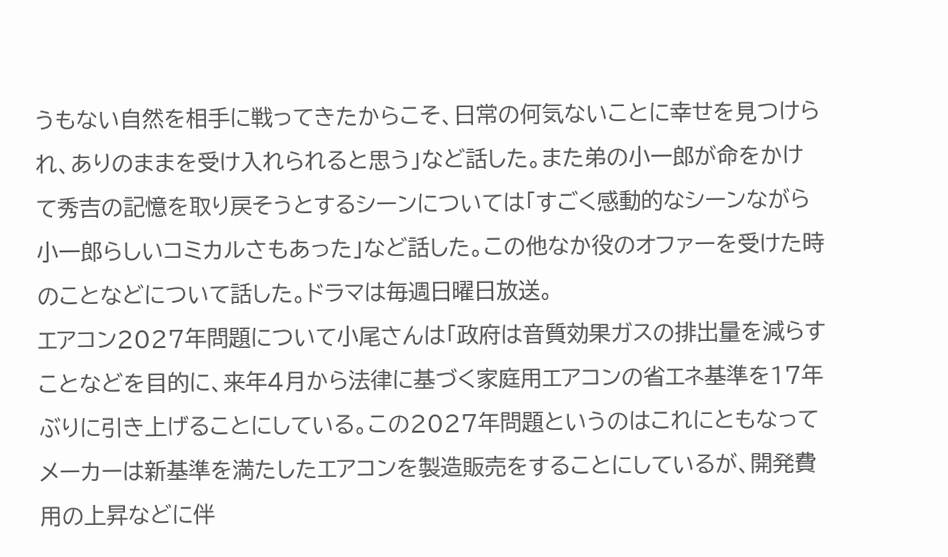うもない自然を相手に戦ってきたからこそ、日常の何気ないことに幸せを見つけられ、ありのままを受け入れられると思う」など話した。また弟の小一郎が命をかけて秀吉の記憶を取り戻そうとするシーンについては「すごく感動的なシーンながら小一郎らしいコミカルさもあった」など話した。この他なか役のオファーを受けた時のことなどについて話した。ドラマは毎週日曜日放送。
エアコン2027年問題について小尾さんは「政府は音質効果ガスの排出量を減らすことなどを目的に、来年4月から法律に基づく家庭用エアコンの省エネ基準を17年ぶりに引き上げることにしている。この2027年問題というのはこれにともなってメーカーは新基準を満たしたエアコンを製造販売をすることにしているが、開発費用の上昇などに伴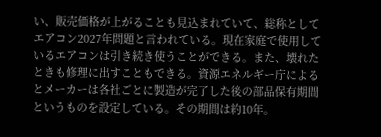い、販売価格が上がることも見込まれていて、総称としてエアコン2027年問題と言われている。現在家庭で使用しているエアコンは引き続き使うことができる。また、壊れたときも修理に出すこともできる。資源エネルギー庁によるとメーカーは各社ごとに製造が完了した後の部品保有期間というものを設定している。その期間は約10年。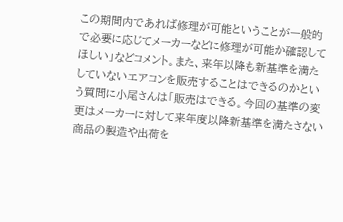この期間内であれば修理が可能ということが一般的で必要に応じてメーカーなどに修理が可能か確認してほしい」などコメント。また、来年以降も新基準を満たしていないエアコンを販売することはできるのかという質問に小尾さんは「販売はできる。今回の基準の変更はメーカーに対して来年度以降新基準を満たさない商品の製造や出荷を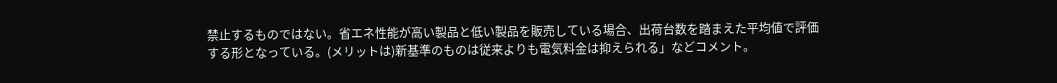禁止するものではない。省エネ性能が高い製品と低い製品を販売している場合、出荷台数を踏まえた平均値で評価する形となっている。(メリットは)新基準のものは従来よりも電気料金は抑えられる」などコメント。